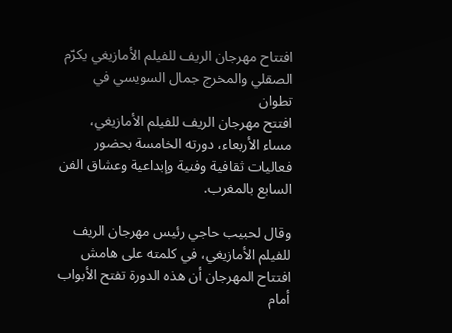افتتاح مهرجان الريف للفيلم الأمازيغي يكرّم الصقلي والمخرج جمال السويسي في تطوان
افتتح مهرجان الريف للفيلم الأمازيغي، مساء الأربعاء، دورته الخامسة بحضور فعاليات ثقافية وفنية وإبداعية وعشاق الفن السابع بالمغرب.

وقال لحبيب حاجي رئيس مهرجان الريف للفيلم الأمازيغي، في كلمته على هامش افتتاح المهرجان أن هذه الدورة تفتح الأبواب أمام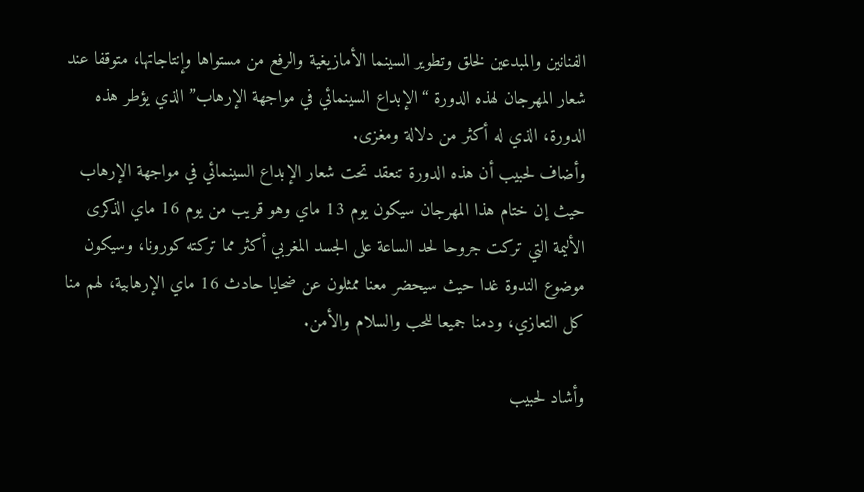الفنانين والمبدعين لخلق وتطوير السينما الأمازيغية والرفع من مستواها وإنتاجاتها، متوقفا عند شعار المهرجان لهذه الدورة “الإبداع السينمائي في مواجهة الإرهاب” الذي يؤطر هذه الدورة، الذي له أكثر من دلالة ومغزى.
وأضاف لحبيب أن هذه الدورة تنعقد تحت شعار الإبداع السينمائي في مواجهة الإرهاب حيث إن ختام هذا المهرجان سيكون يوم 13 ماي وهو قريب من يوم 16 ماي الذكرى الأليمة التي تركت جروحا لحد الساعة على الجسد المغربي أكثر مما تركته كورونا، وسيكون موضوع الندوة غدا حيث سيحضر معنا ممثلون عن ضحايا حادث 16 ماي الإرهابية، لهم منا كل التعازي، ودمنا جميعا للحب والسلام والأمن.

وأشاد لحبيب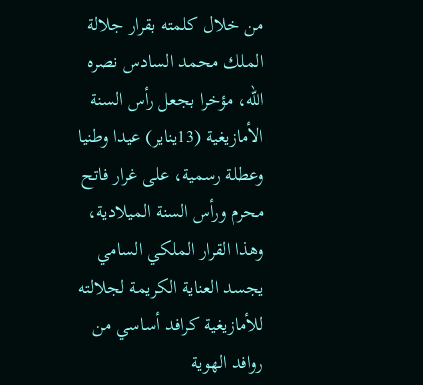من خلال كلمته بقرار جلالة الملك محمد السادس نصره الله، مؤخرا بجعل رأس السنة الأمازيغية (13يناير) عيدا وطنيا وعطلة رسمية، على غرار فاتح محرم ورأس السنة الميلادية، وهذا القرار الملكي السامي يجسد العناية الكريمة لجلالته للأمازيغية كرافد أساسي من روافد الهوية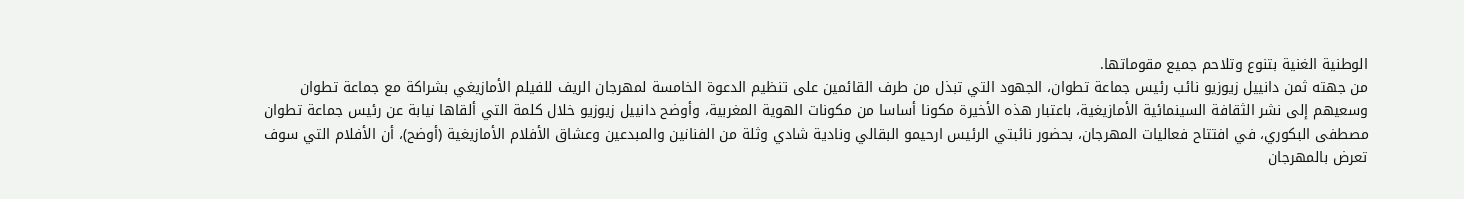الوطنية الغنية بتنوع وتلاحم جميع مقوماتها.
من جهته ثمن دانييل زيوزيو نائب رئيس جماعة تطوان، الجهود التي تبذل من طرف القائمين على تنظيم الدعوة الخامسة لمهرجان الريف للفيلم الأمازيغي بشراكة مع جماعة تطوان وسعيهم إلى نشر الثقافة السينمائية الأمازيغية، باعتبار هذه الأخيرة مكونا أساسا من مكونات الهوية المغربية، وأوضح دانييل زيوزيو خلال كلمة التي ألقاها نيابة عن رئيس جماعة تطوان مصطفى البكوري، في افتتاح فعاليات المهرجان، بحضور نائبتي الرئيس ارحيمو البقالي ونادية شادي وثلة من الفنانين والمبدعين وعشاق الأفلام الأمازيغية (أوضح)، أن الأفلام التي سوف تعرض بالمهرجان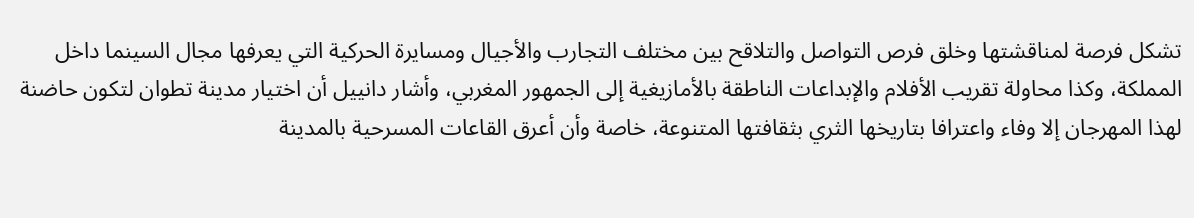تشكل فرصة لمناقشتها وخلق فرص التواصل والتلاقح بين مختلف التجارب والأجيال ومسايرة الحركية التي يعرفها مجال السينما داخل المملكة، وكذا محاولة تقريب الأفلام والإبداعات الناطقة بالأمازيغية إلى الجمهور المغربي، وأشار دانييل أن اختيار مدينة تطوان لتكون حاضنة لهذا المهرجان إلا وفاء واعترافا بتاريخها الثري بثقافتها المتنوعة، خاصة وأن أعرق القاعات المسرحية بالمدينة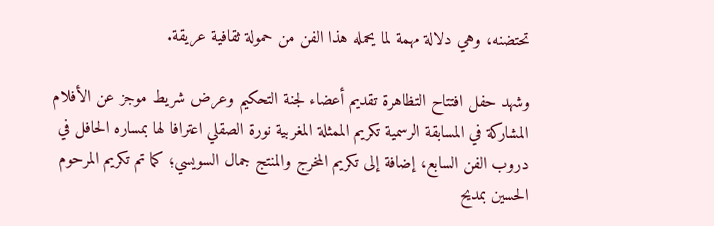تحتضنه، وهي دلالة مهمة لما يحمله هذا الفن من حمولة ثقافية عريقة.

وشهد حفل افتتاح التظاهرة تقديم أعضاء لجنة التحكيم وعرض شريط موجز عن الأفلام المشاركة في المسابقة الرسمية تكريم الممثلة المغربية نورة الصقلي اعترافا لها بمساره الحافل في دروب الفن السابع، إضافة إلى تكريم المخرج والمنتج جمال السويسي؛ كما تم تكريم المرحوم الحسين بمديح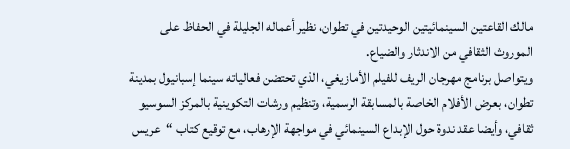مالك القاعتين السينمائيتين الوحيدتين في تطوان، نظير أعماله الجليلة في الحفاظ على الموروث الثقافي من الاندثار والضياع.
ويتواصل برنامج مهرجان الريف للفيلم الأمازيغي، الذي تحتضن فعالياته سينما إسبانيول بمدينة تطوان، بعرض الأفلام الخاصة بالمسابقة الرسمية، وتنظيم ورشات التكوينية بالمركز السوسيو ثقافي، وأيضا عقد ندوة حول الإبداع السينمائي في مواجهة الإرهاب، مع توقيع كتاب “عريس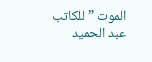الموت ” للكاتب عبد الحميد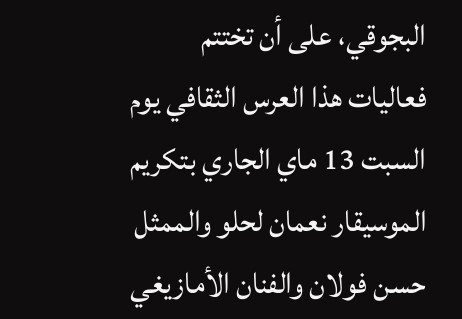البجوقي، على أن تختتم فعاليات هذا العرس الثقافي يوم السبت 13 ماي الجاري بتكريم الموسيقار نعمان لحلو والممثل حسن فولان والفنان الأمازيغي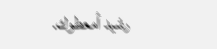رشيد أمعطوك.